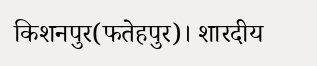किशनपुर(फतेहपुर)। शारदीय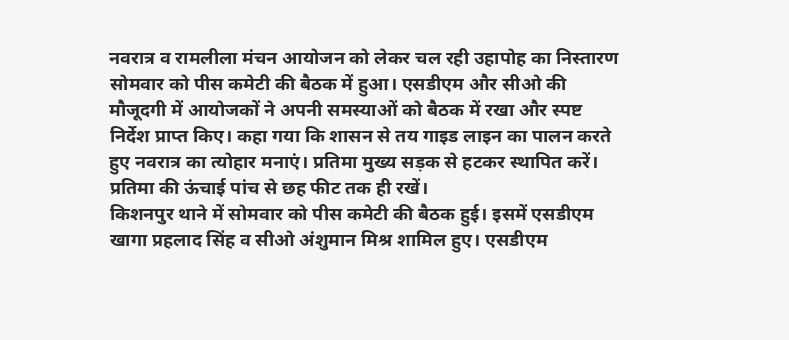नवरात्र व रामलीला मंचन आयोजन को लेकर चल रही उहापोह का निस्तारण सोमवार को पीस कमेटी की बैठक में हुआ। एसडीएम और सीओ की मौजूदगी में आयोजकों ने अपनी समस्याओं को बैठक में रखा और स्पष्ट निर्देश प्राप्त किए। कहा गया कि शासन से तय गाइड लाइन का पालन करते हुए नवरात्र का त्योहार मनाएं। प्रतिमा मुख्य सड़क से हटकर स्थापित करें। प्रतिमा की ऊंचाई पांच से छह फीट तक ही रखें।
किशनपुर थाने में सोमवार को पीस कमेटी की बैठक हुई। इसमें एसडीएम खागा प्रहलाद सिंह व सीओ अंशुमान मिश्र शामिल हुए। एसडीएम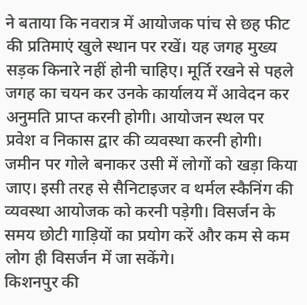ने बताया कि नवरात्र में आयोजक पांच से छह फीट की प्रतिमाएं खुले स्थान पर रखें। यह जगह मुख्य सड़क किनारे नहीं होनी चाहिए। मूर्ति रखने से पहले जगह का चयन कर उनके कार्यालय में आवेदन कर अनुमति प्राप्त करनी होगी। आयोजन स्थल पर प्रवेश व निकास द्वार की व्यवस्था करनी होगी। जमीन पर गोले बनाकर उसी में लोगों को खड़ा किया जाए। इसी तरह से सैनिटाइजर व थर्मल स्कैनिंग की व्यवस्था आयोजक को करनी पड़ेगी। विसर्जन के समय छोटी गाड़ियों का प्रयोग करें और कम से कम लोग ही विसर्जन में जा सकेंगे।
किशनपुर की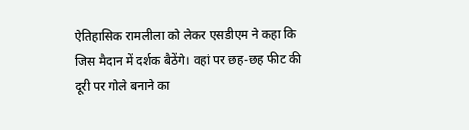ऐतिहासिक रामलीला को लेकर एसडीएम ने कहा कि जिस मैदान में दर्शक बैठेंगे। वहां पर छह-छह फीट की दूरी पर गोले बनाने का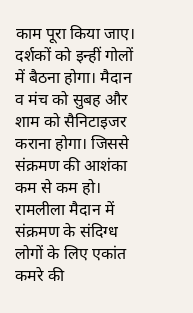काम पूरा किया जाए। दर्शकों को इन्हीं गोलों में बैठना होगा। मैदान व मंच को सुबह और शाम को सैनिटाइजर कराना होगा। जिससे संक्रमण की आशंका कम से कम हो। रामलीला मैदान में संक्रमण के संदिग्ध लोगों के लिए एकांत कमरे की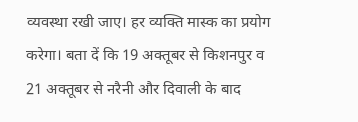व्यवस्था रखी जाए। हर व्यक्ति मास्क का प्रयोग करेगा। बता दें कि 19 अक्तूबर से किशनपुर व 21 अक्तूबर से नरैनी और दिवाली के बाद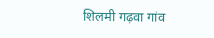शिलमी गढ़वा गांव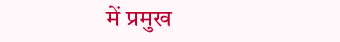में प्रमुख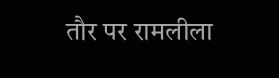तौर पर रामलीला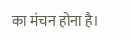का मंचन होना है।